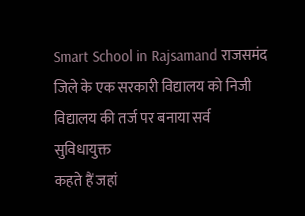Smart School in Rajsamand राजसमंद जिले के एक सरकारी विद्यालय को निजी विद्यालय की तर्ज पर बनाया सर्व सुविधायुक्त
कहते हैं जहां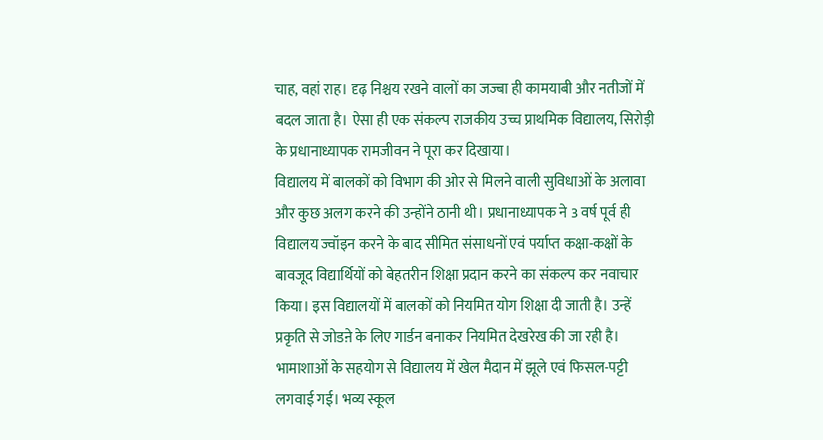चाह, वहां राह। दृढ़ निश्चय रखने वालों का जज्बा ही कामयाबी और नतीजों में बदल जाता है। ऐसा ही एक संकल्प राजकीय उच्च प्राथमिक विद्यालय, सिरोड़ी के प्रधानाध्यापक रामजीवन ने पूरा कर दिखाया।
विद्यालय में बालकों को विभाग की ओर से मिलने वाली सुविधाओं के अलावा और कुछ अलग करने की उन्होंने ठानी थी। प्रधानाध्यापक ने 3 वर्ष पूर्व ही विद्यालय ज्वॉइन करने के बाद सीमित संसाधनों एवं पर्याप्त कक्षा-कक्षों के बावजूद विद्यार्थियों को बेहतरीन शिक्षा प्रदान करने का संकल्प कर नवाचार किया। इस विद्यालयों में बालकों को नियमित योग शिक्षा दी जाती है। उन्हें प्रकृति से जोडऩे के लिए गार्डन बनाकर नियमित देखरेख की जा रही है।
भामाशाओं के सहयोग से विद्यालय में खेल मैदान में झूले एवं फिसल-पट्टी लगवाई गई। भव्य स्कूल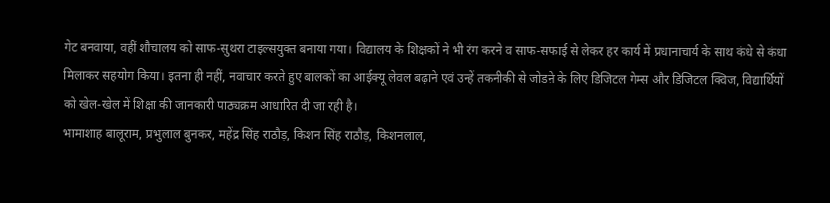गेट बनवाया, वहीं शौचालय को साफ-सुथरा टाइल्सयुक्त बनाया गया। विद्यालय के शिक्षकों ने भी रंग करने व साफ-सफाई से लेकर हर कार्य में प्रधानाचार्य के साथ कंधे से कंधा मिलाकर सहयोग किया। इतना ही नहीं, नवाचार करते हुए बालकों का आईक्यू लेवल बढ़ाने एवं उन्हें तकनीकी से जोडऩे के लिए डिजिटल गेम्स और डिजिटल क्विज, विद्यार्थियों को खेल-खेल में शिक्षा की जानकारी पाठ्यक्रम आधारित दी जा रही है।
भामाशाह बालूराम, प्रभुलाल बुनकर, महेंद्र सिंह राठौड़, किशन सिंह राठौड़, किशनलाल,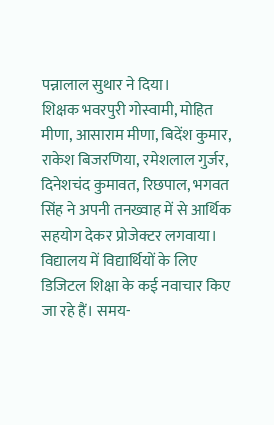पन्नालाल सुथार ने दिया।
शिक्षक भवरपुरी गोस्वामी, मोहित मीणा, आसाराम मीणा, बिदेंश कुमार, राकेश बिजरणिया, रमेशलाल गुर्जर, दिनेशचंद कुमावत, रिछपाल, भगवत सिंह ने अपनी तनख्वाह में से आर्थिक सहयोग देकर प्रोजेक्टर लगवाया।
विद्यालय में विद्यार्थियों के लिए डिजिटल शिक्षा के कई नवाचार किए जा रहे हैं। समय-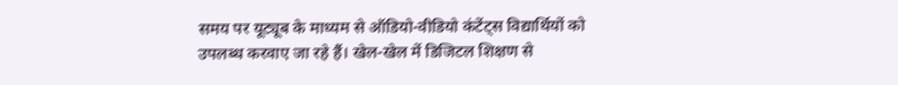समय पर यूट्यूब के माध्यम से ऑडियो-वीडियो कंटेंट्स विद्यार्थियों को उपलब्ध करवाए जा रहे हैं। खेल-खेल में डिजिटल शिक्षण से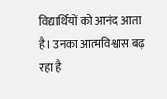विद्यार्थियों को आनंद आता है। उनका आत्मविश्वास बढ़ रहा है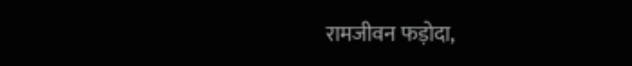रामजीवन फड़ोदा,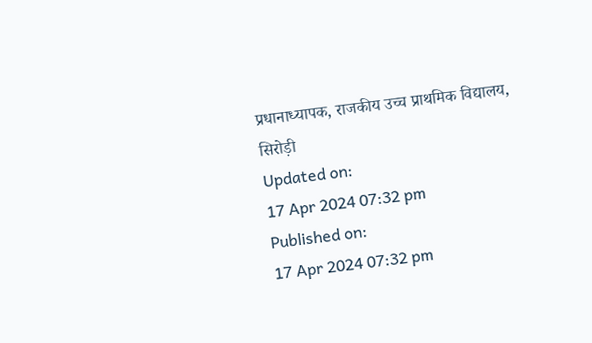प्रधानाध्यापक, राजकीय उच्च प्राथमिक विद्यालय, सिरोड़ी
Updated on:
17 Apr 2024 07:32 pm
Published on:
17 Apr 2024 07:32 pm